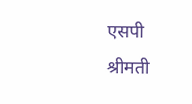एसपी श्रीमती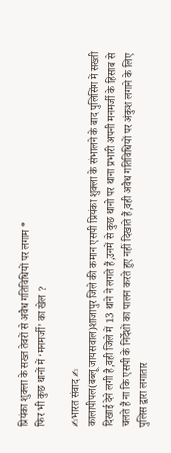प्रियंका शुक्ला के सख्त तेवरों से अवैध गतिविधियों पर लगाम *
फिर भी कुछ थानों में ‘मनमर्जी’ का खेल ?

✍भारत संवाद ✍
कालापीपल(बब्लू जायसवाल)शाजापुर जिले की कमान एसपी प्रियंका शुक्ला के संभालने के बाद पुलिसिंग में सख्ती दिखाई देने लगी है,वही जिले में 13 थाने ने लगते हैं,उनमें से कुछ थानो पर थाना प्रभारी अपनी मनमर्जी के हिसाब से चलते हैं ना कि एसपी के निर्देशों का पालन करते हुए नहीं दिखाते हैं,वही अवैध गतिविधियों पर अंकुश लगाने के लिए पुलिस द्वारा लगातार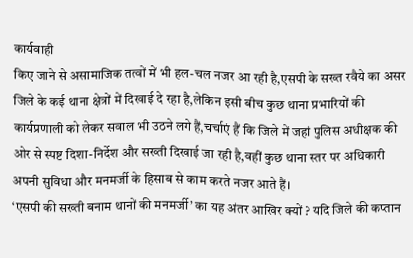कार्यवाही
किए जाने से असामाजिक तत्वों में भी हल-चल नजर आ रही है,एसपी के सख्त रवैये का असर जिले के कई थाना क्षेत्रों में दिखाई दे रहा है,लेकिन इसी बीच कुछ थाना प्रभारियों की कार्यप्रणाली को लेकर सवाल भी उठने लगे हैं,चर्चाएं हैं कि जिले में जहां पुलिस अधीक्षक की ओर से स्पष्ट दिशा-निर्देश और सख्ती दिखाई जा रही है,वहीं कुछ थाना स्तर पर अधिकारी अपनी सुविधा और मनमर्जी के हिसाब से काम करते नजर आते हैं।
‘एसपी की सख्ती बनाम थानों की मनमर्जी’ का यह अंतर आखिर क्यों ? यदि जिले की कप्तान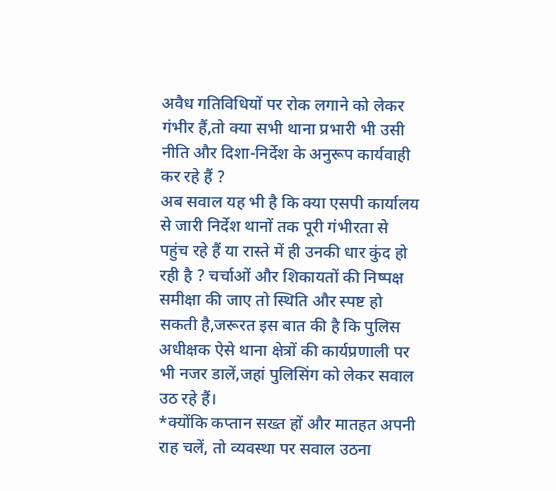अवैध गतिविधियों पर रोक लगाने को लेकर गंभीर हैं,तो क्या सभी थाना प्रभारी भी उसी नीति और दिशा-निर्देश के अनुरूप कार्यवाही कर रहे हैं ?
अब सवाल यह भी है कि क्या एसपी कार्यालय से जारी निर्देश थानों तक पूरी गंभीरता से पहुंच रहे हैं या रास्ते में ही उनकी धार कुंद हो रही है ? चर्चाओं और शिकायतों की निष्पक्ष समीक्षा की जाए तो स्थिति और स्पष्ट हो सकती है,जरूरत इस बात की है कि पुलिस अधीक्षक ऐसे थाना क्षेत्रों की कार्यप्रणाली पर भी नजर डालें,जहां पुलिसिंग को लेकर सवाल उठ रहे हैं।
*क्योंकि कप्तान सख्त हों और मातहत अपनी राह चलें, तो व्यवस्था पर सवाल उठना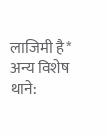लाजिमी है*
अन्य विशेष थाने: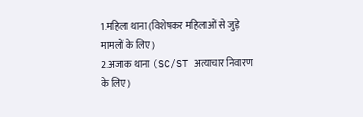1.महिला थाना (विशेषकर महिलाओं से जुड़े मामलों के लिए)
2.अजाक थाना (SC/ST अत्याचार निवारण के लिए)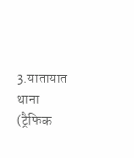3.यातायात थाना (ट्रैफिक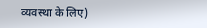व्यवस्था के लिए)